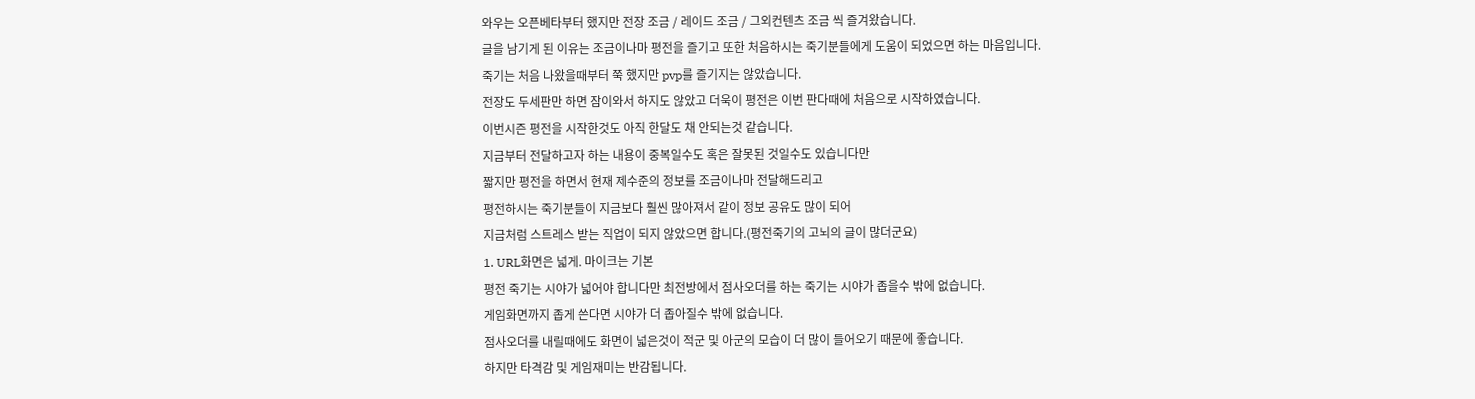와우는 오픈베타부터 했지만 전장 조금 / 레이드 조금 / 그외컨텐츠 조금 씩 즐겨왔습니다.
글을 남기게 된 이유는 조금이나마 평전을 즐기고 또한 처음하시는 죽기분들에게 도움이 되었으면 하는 마음입니다.
죽기는 처음 나왔을때부터 쭉 했지만 pvp를 즐기지는 않았습니다.
전장도 두세판만 하면 잠이와서 하지도 않았고 더욱이 평전은 이번 판다때에 처음으로 시작하였습니다.
이번시즌 평전을 시작한것도 아직 한달도 채 안되는것 같습니다.
지금부터 전달하고자 하는 내용이 중복일수도 혹은 잘못된 것일수도 있습니다만
짧지만 평전을 하면서 현재 제수준의 정보를 조금이나마 전달해드리고
평전하시는 죽기분들이 지금보다 훨씬 많아져서 같이 정보 공유도 많이 되어
지금처럼 스트레스 받는 직업이 되지 않았으면 합니다.(평전죽기의 고뇌의 글이 많더군요)
1. URL화면은 넓게. 마이크는 기본
평전 죽기는 시야가 넓어야 합니다만 최전방에서 점사오더를 하는 죽기는 시야가 좁을수 밖에 없습니다.
게임화면까지 좁게 쓴다면 시야가 더 좁아질수 밖에 없습니다.
점사오더를 내릴때에도 화면이 넓은것이 적군 및 아군의 모습이 더 많이 들어오기 때문에 좋습니다.
하지만 타격감 및 게임재미는 반감됩니다.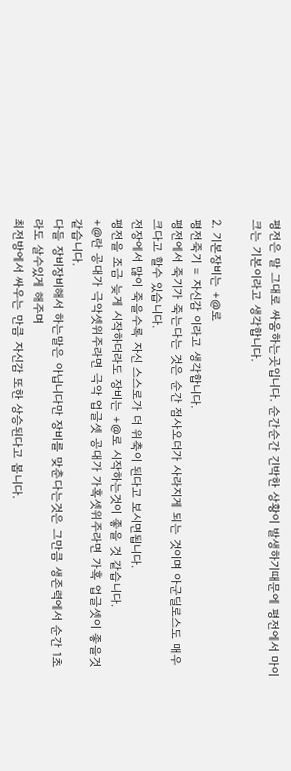평전은 말 그대로 싸움하는곳입니다. 순간순간 긴박한 상황이 발생하기때문에 평전에서 마이크는 기본이라고 생각합니다.

2. 기본장비는 +@로
평전죽기 = 자신감 이라고 생각합니다.
평전에서 죽기가 죽는다는 것은 순간 점사오더가 사라지게 되는 것이며 아군딜로스도 매우 크다고 할수 있습니다.
전장에서 많이 죽을수록 자신 스스로가 더 위축이 된다고 보시면됩니다.
평전을 조금 늦게 시작하더라도 장비는 +@로 시작하는것이 좋을 것 같습니다.
+@란 공대가 극악셋위주라면 극악 업글셋 공대가 가혹셋위주라면 가혹 업글셋이 좋을것 같습니다.
다들 장비장비해서 하는말은 아닙니다만 장비를 맞춘다는것은 그만큼 생존력에서 순간 1초라도 살수있게 해주며
최전방에서 싸우는 만큼 자신감 또한 상승된다고 봅니다.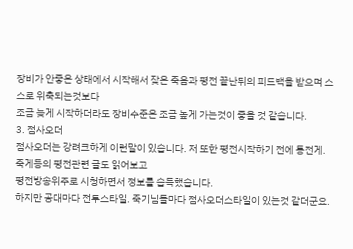장비가 안좋은 상태에서 시작해서 잦은 죽음과 평전 끝난뒤의 피드백을 받으며 스스로 위축되는것보다
조금 늦게 시작하더라도 장비수준은 조금 높게 가는것이 좋을 것 같습니다.
3. 점사오더
점사오더는 강려크하게 이런말이 있습니다. 저 또한 평전시작하기 전에 통전게. 죽게등의 평전관련 글도 읽어보고
평전방송위주로 시청하면서 정보를 습득했습니다.
하지만 공대마다 전투스타일. 죽기님들마다 점사오더스타일이 있는것 같더군요.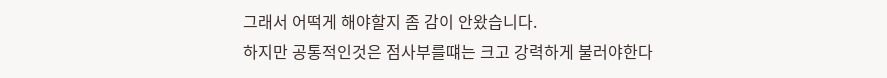그래서 어떡게 해야할지 좀 감이 안왔습니다.
하지만 공통적인것은 점사부를떄는 크고 강력하게 불러야한다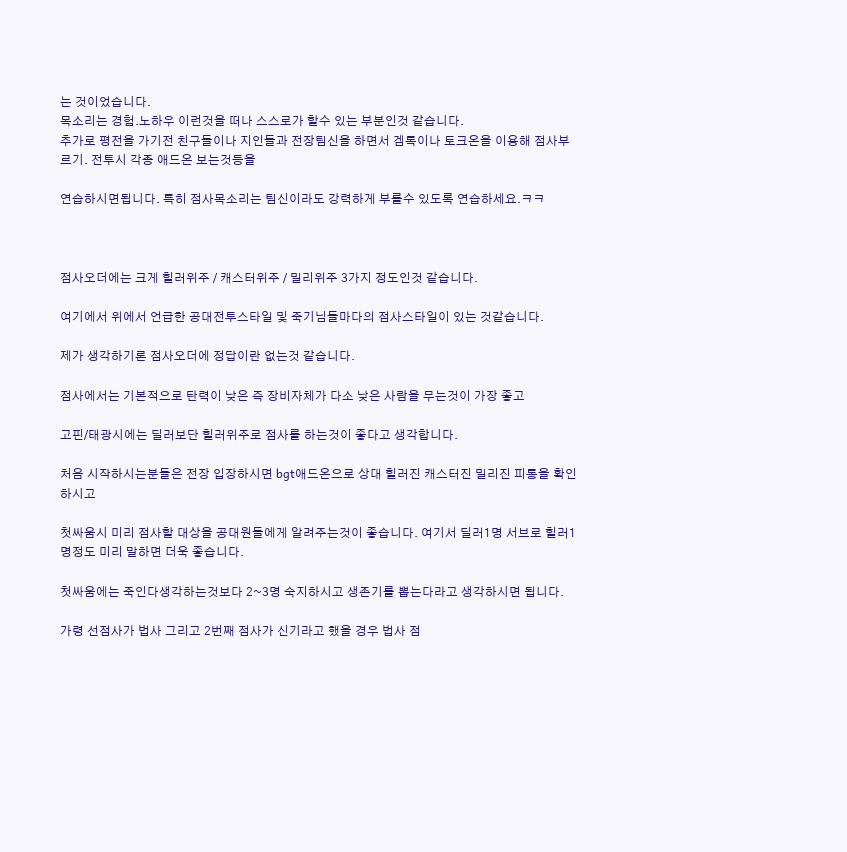는 것이었습니다.
목소리는 경험.노하우 이런것을 떠나 스스로가 할수 있는 부분인것 같습니다.
추가로 평전을 가기전 친구들이나 지인들과 전장팀신을 하면서 겜톡이나 토크온을 이용해 점사부르기. 전투시 각종 애드온 보는것등을

연습하시면됩니다. 특히 점사목소리는 팀신이라도 강력하게 부를수 있도록 연습하세요.ㅋㅋ



점사오더에는 크게 힐러위주 / 캐스터위주 / 밀리위주 3가지 정도인것 같습니다.

여기에서 위에서 언급한 공대전투스타일 및 죽기님들마다의 점사스타일이 있는 것같습니다.

제가 생각하기론 점사오더에 정답이란 없는것 같습니다.

점사에서는 기본적으로 탄력이 낮은 즉 장비자체가 다소 낮은 사람을 무는것이 가장 좋고

고핀/태광시에는 딜러보단 힐러위주로 점사를 하는것이 좋다고 생각합니다.

처음 시작하시는분들은 전장 입장하시면 bgt애드온으로 상대 힐러진 캐스터진 밀리진 피통을 확인하시고

첫싸움시 미리 점사할 대상을 공대원들에게 알려주는것이 좋습니다. 여기서 딜러1명 서브로 힐러1명정도 미리 말하면 더욱 좋습니다.

첫싸움에는 죽인다생각하는것보다 2~3명 숙지하시고 생존기를 뽑는다라고 생각하시면 됩니다.

가령 선점사가 법사 그리고 2번째 점사가 신기라고 했을 경우 법사 점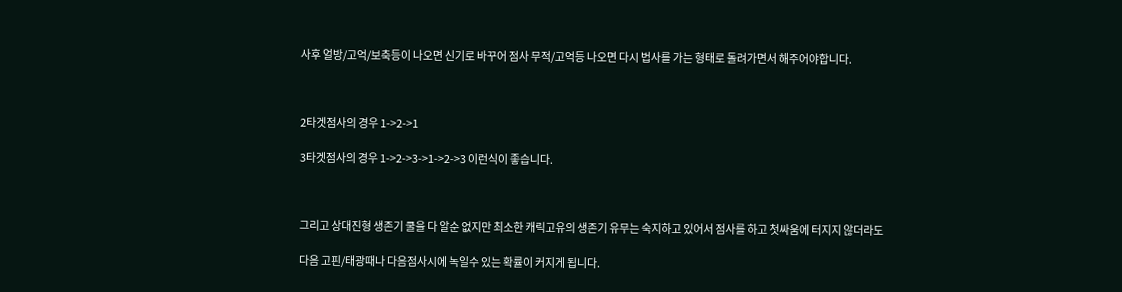사후 얼방/고억/보축등이 나오면 신기로 바꾸어 점사 무적/고억등 나오면 다시 법사를 가는 형태로 돌려가면서 해주어야합니다.



2타겟점사의 경우 1->2->1

3타겟점사의 경우 1->2->3->1->2->3 이런식이 좋습니다.



그리고 상대진형 생존기 쿨을 다 알순 없지만 최소한 캐릭고유의 생존기 유무는 숙지하고 있어서 점사를 하고 첫싸움에 터지지 않더라도

다음 고핀/태광때나 다음점사시에 녹일수 있는 확률이 커지게 됩니다.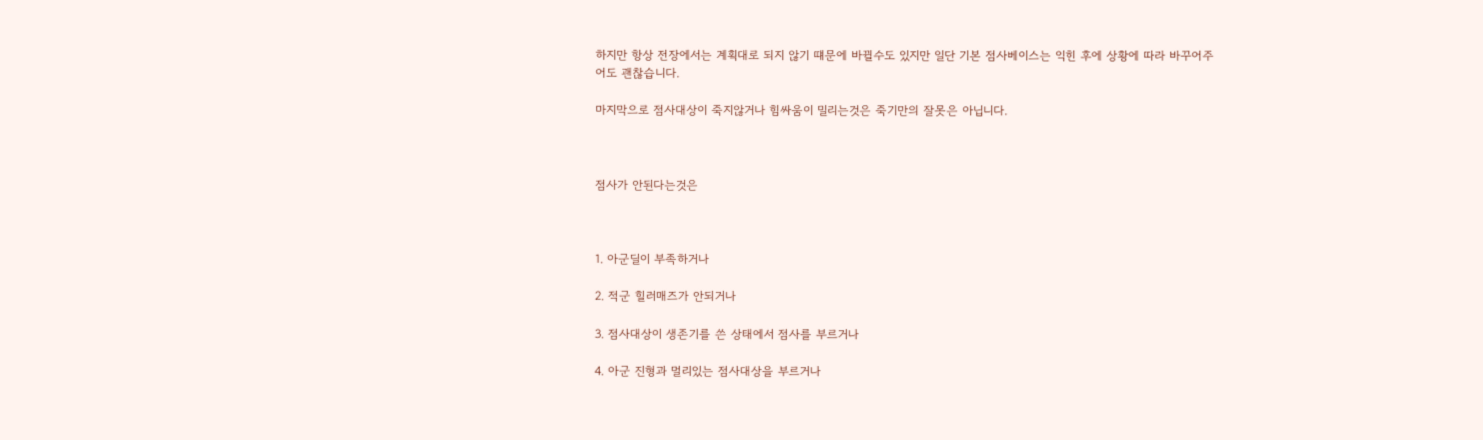하지만 항상 전장에서는 계획대로 되지 않기 떄문에 바뀔수도 있지만 일단 기본 점사베이스는 익힌 후에 상황에 따라 바꾸어주어도 괜찮습니다.

마지막으로 점사대상이 죽지않거나 힘싸움이 밀리는것은 죽기만의 잘못은 아닙니다.



점사가 안된다는것은



1. 아군딜이 부족하거나

2. 적군 힐러매즈가 안되거나

3. 점사대상이 생존기를 쓴 상태에서 점사를 부르거나

4. 아군 진형과 멀리있는 점사대상을 부르거나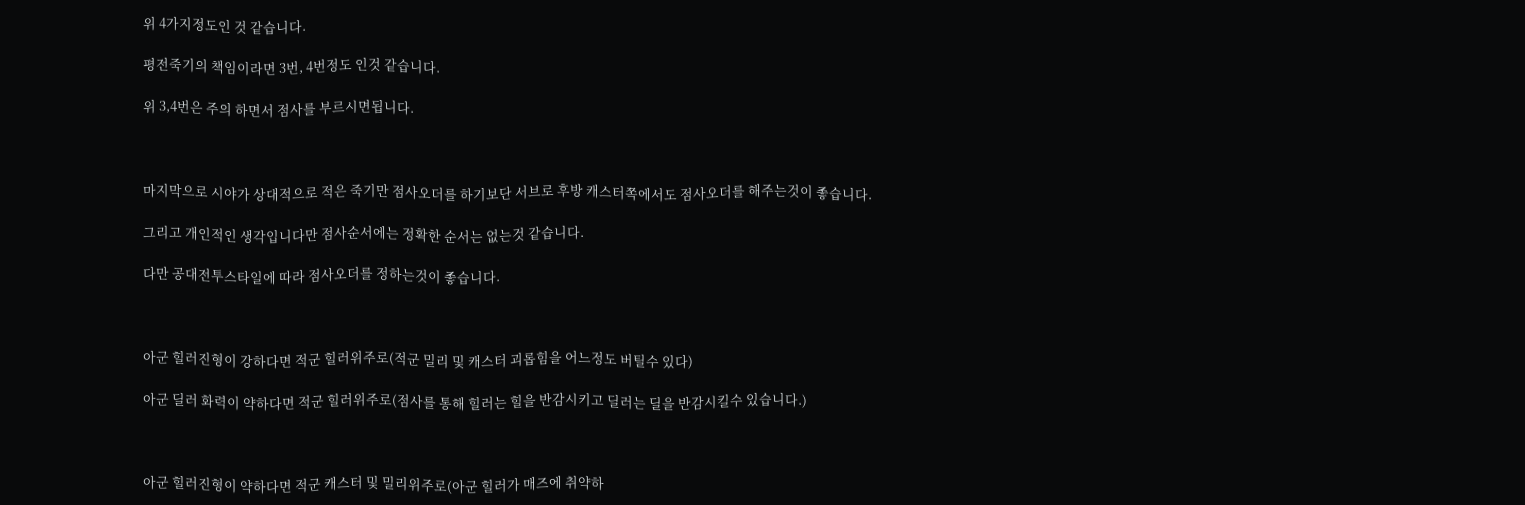위 4가지정도인 것 같습니다.

평전죽기의 책임이라면 3번, 4번정도 인것 같습니다.

위 3,4번은 주의 하면서 점사를 부르시면됩니다.



마지막으로 시야가 상대적으로 적은 죽기만 점사오더를 하기보단 서브로 후방 캐스터쪽에서도 점사오더를 해주는것이 좋습니다.

그리고 개인적인 생각입니다만 점사순서에는 정확한 순서는 없는것 같습니다.

다만 공대전투스타일에 따라 점사오더를 정하는것이 좋습니다.



아군 힐러진형이 강하다면 적군 힐러위주로(적군 밀리 및 캐스터 괴롭힘을 어느정도 버틸수 있다)

아군 딜러 화력이 약하다면 적군 힐러위주로(점사를 통해 힐러는 힐을 반감시키고 딜러는 딜을 반감시킬수 있습니다.)



아군 힐러진형이 약하다면 적군 캐스터 및 밀리위주로(아군 힐러가 매즈에 취약하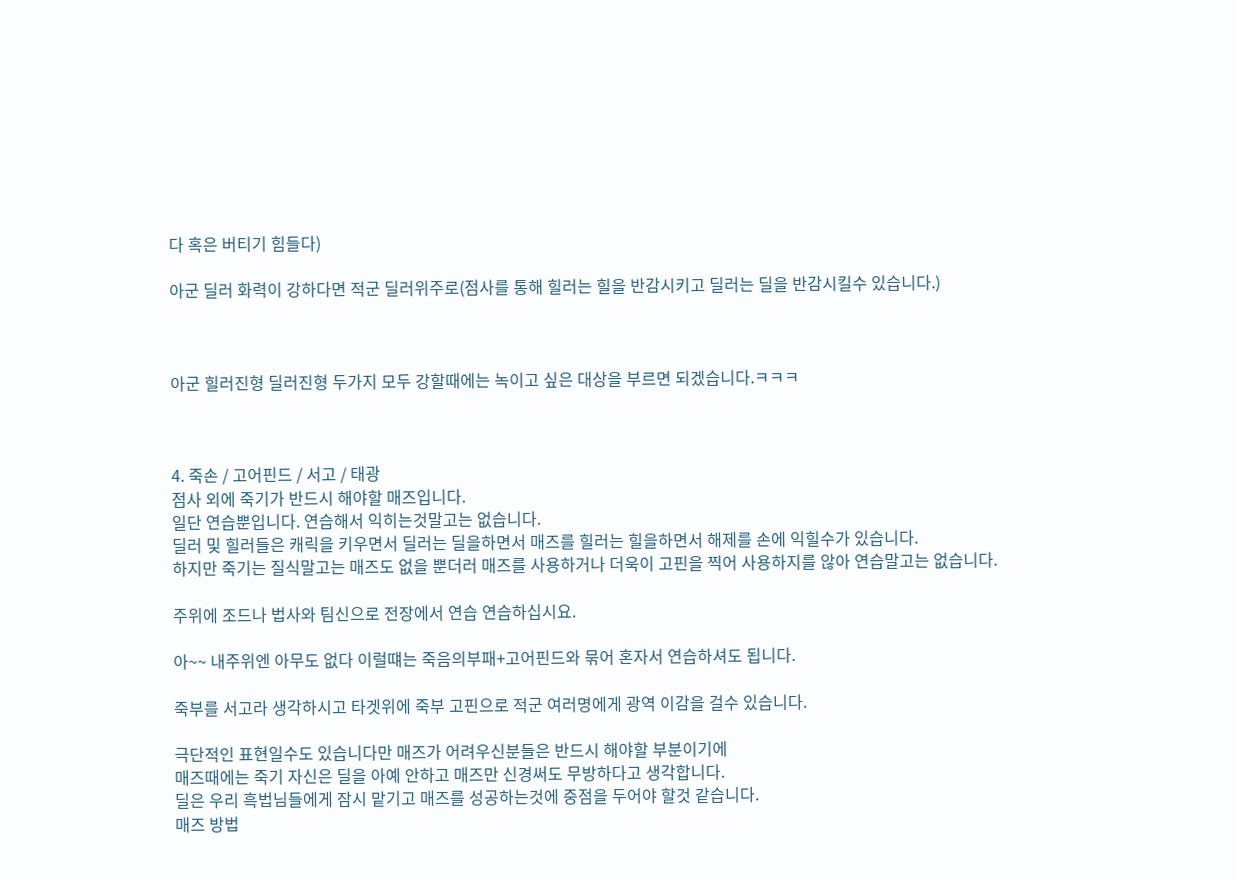다 혹은 버티기 힘들다)

아군 딜러 화력이 강하다면 적군 딜러위주로(점사를 통해 힐러는 힐을 반감시키고 딜러는 딜을 반감시킬수 있습니다.)



아군 힐러진형 딜러진형 두가지 모두 강할때에는 녹이고 싶은 대상을 부르면 되겠습니다.ㅋㅋㅋ



4. 죽손 / 고어핀드 / 서고 / 태광
점사 외에 죽기가 반드시 해야할 매즈입니다.
일단 연습뿐입니다. 연습해서 익히는것말고는 없습니다.
딜러 및 힐러들은 캐릭을 키우면서 딜러는 딜을하면서 매즈를 힐러는 힐을하면서 해제를 손에 익힐수가 있습니다.
하지만 죽기는 질식말고는 매즈도 없을 뿐더러 매즈를 사용하거나 더욱이 고핀을 찍어 사용하지를 않아 연습말고는 없습니다.

주위에 조드나 법사와 팀신으로 전장에서 연습 연습하십시요.

아~~ 내주위엔 아무도 없다 이럴떄는 죽음의부패+고어핀드와 묶어 혼자서 연습하셔도 됩니다.

죽부를 서고라 생각하시고 타겟위에 죽부 고핀으로 적군 여러명에게 광역 이감을 걸수 있습니다.

극단적인 표현일수도 있습니다만 매즈가 어려우신분들은 반드시 해야할 부분이기에
매즈때에는 죽기 자신은 딜을 아예 안하고 매즈만 신경써도 무방하다고 생각합니다.
딜은 우리 흑법님들에게 잠시 맡기고 매즈를 성공하는것에 중점을 두어야 할것 같습니다.
매즈 방법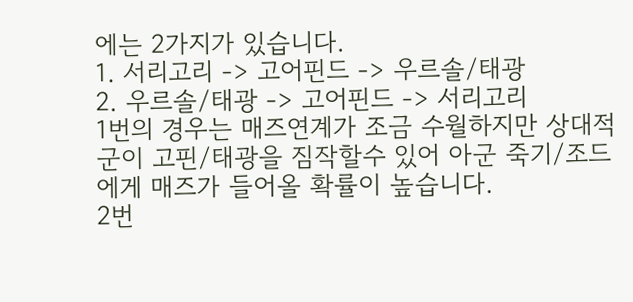에는 2가지가 있습니다.
1. 서리고리 -> 고어핀드 -> 우르솔/태광
2. 우르솔/태광 -> 고어핀드 -> 서리고리
1번의 경우는 매즈연계가 조금 수월하지만 상대적군이 고핀/태광을 짐작할수 있어 아군 죽기/조드에게 매즈가 들어올 확률이 높습니다.
2번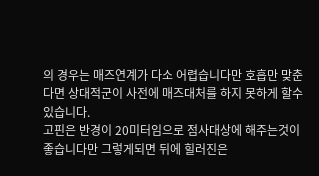의 경우는 매즈연계가 다소 어렵습니다만 호흡만 맞춘다면 상대적군이 사전에 매즈대처를 하지 못하게 할수 있습니다.
고핀은 반경이 20미터임으로 점사대상에 해주는것이 좋습니다만 그렇게되면 뒤에 힐러진은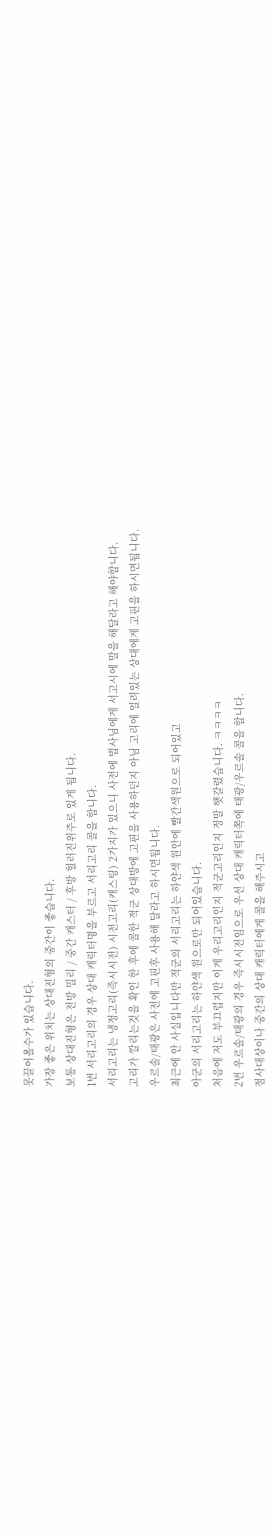못끌어올수가 있습니다.
가장 좋은 위치는 상대진형의 중간이 좋습니다.
보통 상대진형은 전방 밀리 / 중간 캐스터 / 후방 힐러진위주로 있게 됩니다.
1번 서리고리의 경우 상대 캐릭터명을 부르고 서리고리 콜을 합니다.
서리고리는 냉정고리(즉시시전) 시전고리(캐스팅) 2가지가 있으니 사전에 법사님에게 서고시에 말을 해달라고 해야합니다.
고리가 깔리는것을 확인 한 후에 콜한 적군 상대방에 고핀을 사용하던지 아님 고리에 얼려있는 상대에게 고핀을 하시면됩니다.
우르솔/태광은 사전에 고핀후 사용해 달라고 하시면됩니다.
최근에 안 사실입니다만 적군의 서리고리는 하얀색 원안에 빨간색원으로 되어있고
아군의 서리고리는 하얀색 원으로만 되어있습니다.
처음에 저도 부끄럽지만 이게 우리고리인지 적군고리인지 정말 햇갈렸습니다. ㅋㅋㅋㅋ
2번 우르솔/태광의 경우 즉시시전임으로 우선 상대 캐릭터쪽에 태광/우르솔 콜을 합니다.
점사대상이나 중간의 상대 캐릭터에게 콜을 해주시고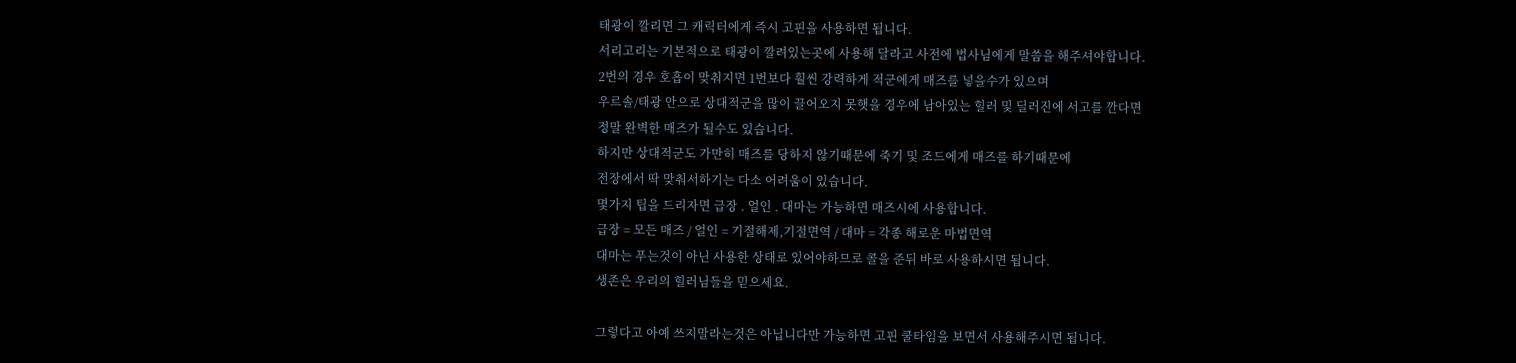태광이 깔리면 그 캐릭터에게 즉시 고핀을 사용하면 됩니다.
서리고리는 기본적으로 태광이 깔려있는곳에 사용해 달라고 사전에 법사님에게 말씀을 해주셔야합니다.
2번의 경우 호흡이 맞춰지면 1번보다 훨씬 강력하게 적군에게 매즈를 넣을수가 있으며
우르솔/태광 안으로 상대적군을 많이 끌어오지 못햇을 경우에 남아있는 힐러 및 딜러진에 서고를 깐다면
정말 완벽한 매즈가 될수도 있습니다.
하지만 상대적군도 가만히 매즈를 당하지 않기때문에 죽기 및 조드에게 매즈를 하기때문에
전장에서 딱 맞춰서하기는 다소 어려움이 있습니다.
몇가지 팁을 드리자면 급장 . 얼인 . 대마는 가능하면 매즈시에 사용합니다.
급장 = 모든 매즈 / 얼인 = 기절해제,기절면역 / 대마 = 각종 해로운 마법면역
대마는 푸는것이 아닌 사용한 상태로 있어야하므로 콜을 준뒤 바로 사용하시면 됩니다.
생존은 우리의 힐러님들을 믿으세요.

그렇다고 아예 쓰지말라는것은 아닙니다만 가능하면 고핀 쿨타임을 보면서 사용해주시면 됩니다.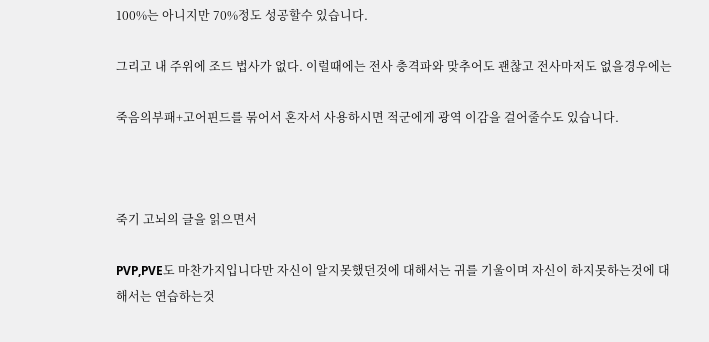100%는 아니지만 70%정도 성공할수 있습니다.

그리고 내 주위에 조드 법사가 없다. 이럴때에는 전사 충격파와 맞추어도 괜찮고 전사마저도 없을경우에는

죽음의부패+고어핀드를 묶어서 혼자서 사용하시면 적군에게 광역 이감을 걸어줄수도 있습니다.



죽기 고뇌의 글을 읽으면서

PVP,PVE도 마찬가지입니다만 자신이 알지못했던것에 대해서는 귀를 기울이며 자신이 하지못하는것에 대해서는 연습하는것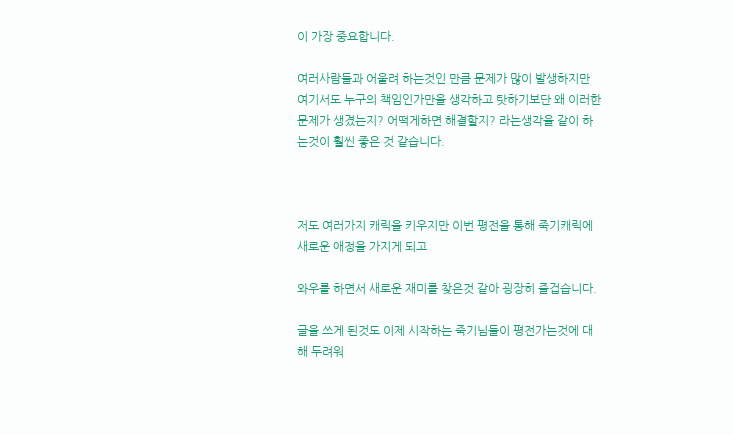이 가장 중요합니다.

여러사람들과 어울려 하는것인 만큼 문제가 많이 발생하지만 여기서도 누구의 책임인가만을 생각하고 탓하기보단 왜 이러한 문제가 생겼는지? 어떡게하면 해결할지? 라는생각을 같이 하는것이 훨씬 좋은 것 같습니다.



저도 여러가지 캐릭을 키우지만 이번 평전을 통해 죽기캐릭에 새로운 애정을 가지게 되고

와우를 하면서 새로운 재미를 찾은것 같아 굉장히 즐겁습니다.

글을 쓰게 된것도 이제 시작하는 죽기님들이 평전가는것에 대해 두려워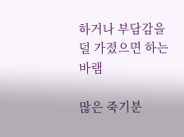하거나 부담감을 덜 가졌으면 하는 바램

많은 죽기분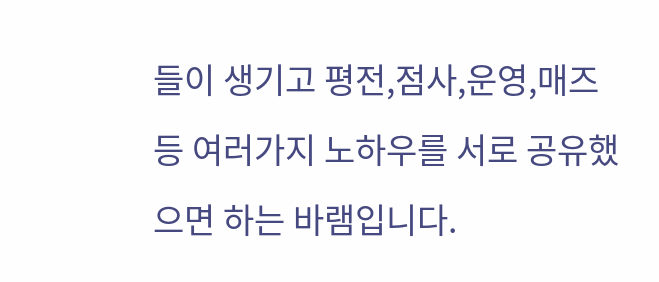들이 생기고 평전,점사,운영,매즈 등 여러가지 노하우를 서로 공유했으면 하는 바램입니다.